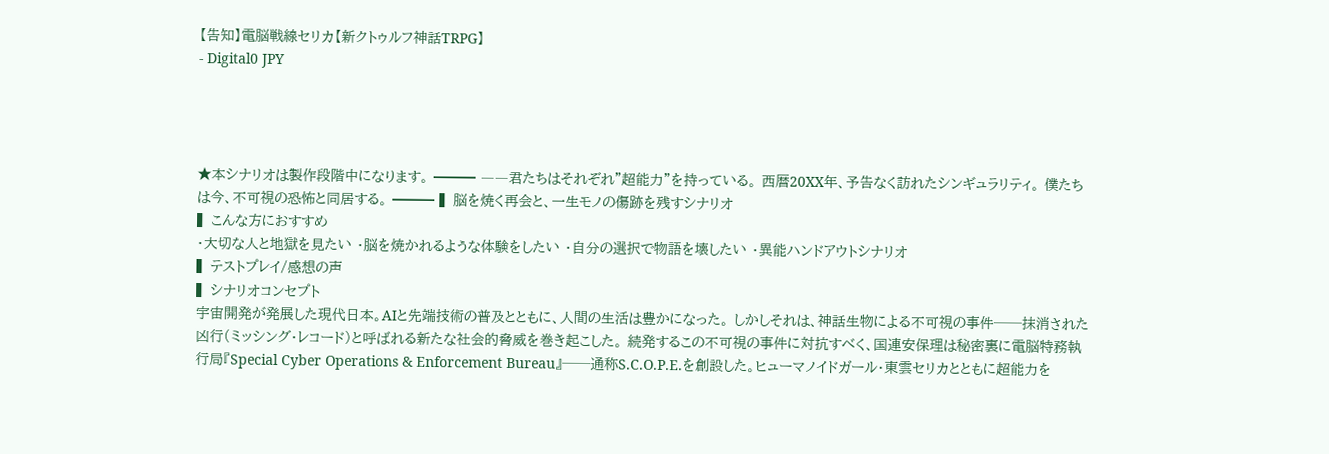【告知】電脳戦線セリカ【新クトゥルフ神話TRPG】
- Digital0 JPY




★本シナリオは製作段階中になります。 ━━━ ――君たちはそれぞれ"超能力"を持っている。 西暦20XX年、予告なく訪れたシンギュラリティ。 僕たちは今、不可視の恐怖と同居する。 ━━━ ▍脳を焼く再会と、一生モノの傷跡を残すシナリオ
▍こんな方におすすめ
・大切な人と地獄を見たい ・脳を焼かれるような体験をしたい ・自分の選択で物語を壊したい ・異能ハンドアウトシナリオ
▍テストプレイ/感想の声
▍シナリオコンセプト
宇宙開発が発展した現代日本。AIと先端技術の普及とともに、人間の生活は豊かになった。 しかしそれは、神話生物による不可視の事件──抹消された凶行(ミッシング・レコード)と呼ばれる新たな社会的脅威を巻き起こした。 続発するこの不可視の事件に対抗すべく、国連安保理は秘密裏に電脳特務執行局『Special Cyber Operations & Enforcement Bureau』──通称S.C.O.P.E.を創設した。ヒューマノイドガール・東雲セリカとともに超能力を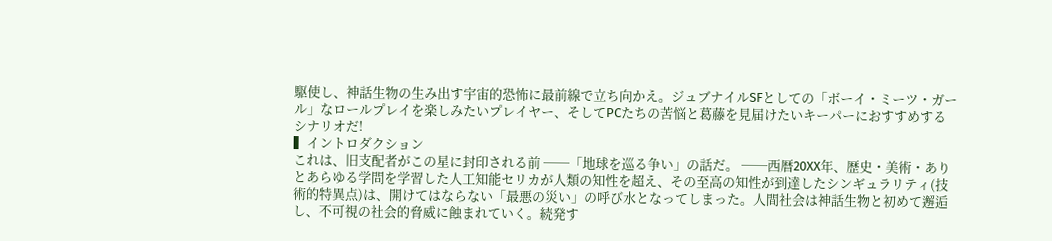駆使し、神話生物の生み出す宇宙的恐怖に最前線で立ち向かえ。ジュブナイルSFとしての「ボーイ・ミーツ・ガール」なロールプレイを楽しみたいプレイヤー、そしてPCたちの苦悩と葛藤を見届けたいキーパーにおすすめするシナリオだ!
▍イントロダクション
これは、旧支配者がこの星に封印される前 ──「地球を巡る争い」の話だ。 ──西暦20XX年、歴史・美術・ありとあらゆる学問を学習した人工知能セリカが人類の知性を超え、その至高の知性が到達したシンギュラリティ(技術的特異点)は、開けてはならない「最悪の災い」の呼び水となってしまった。人間社会は神話生物と初めて邂逅し、不可視の社会的脅威に蝕まれていく。続発す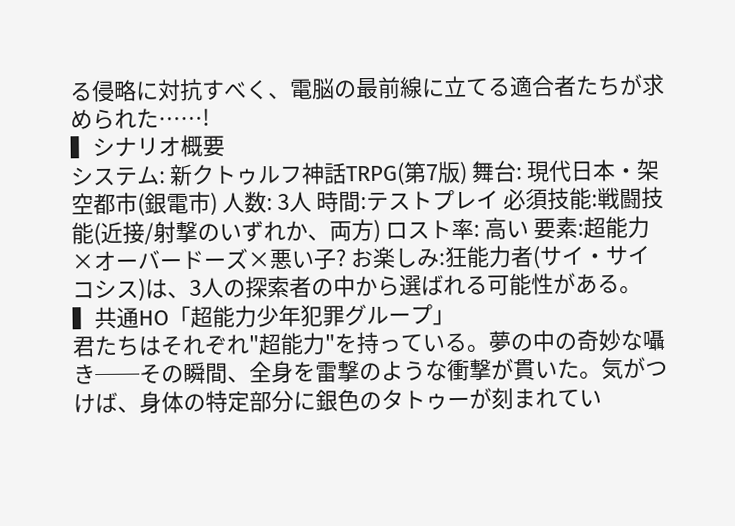る侵略に対抗すべく、電脳の最前線に立てる適合者たちが求められた……!
▍シナリオ概要
システム: 新クトゥルフ神話TRPG(第7版) 舞台: 現代日本・架空都市(銀電市) 人数: 3人 時間:テストプレイ 必須技能:戦闘技能(近接/射撃のいずれか、両方) ロスト率: 高い 要素:超能力×オーバードーズ×悪い子? お楽しみ:狂能力者(サイ・サイコシス)は、3人の探索者の中から選ばれる可能性がある。
▍共通HO「超能力少年犯罪グループ」
君たちはそれぞれ"超能力"を持っている。夢の中の奇妙な囁き──その瞬間、全身を雷撃のような衝撃が貫いた。気がつけば、身体の特定部分に銀色のタトゥーが刻まれてい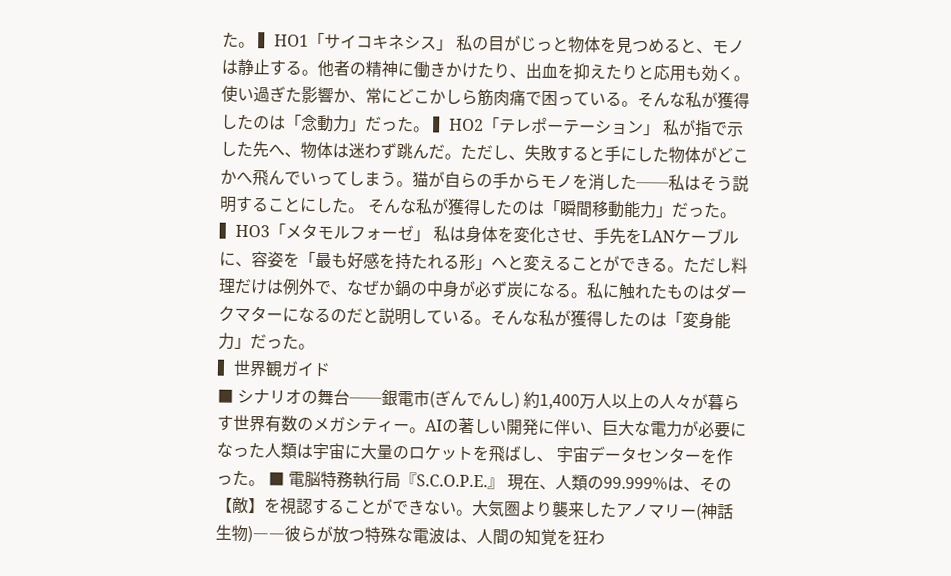た。 ▍HO1「サイコキネシス」 私の目がじっと物体を見つめると、モノは静止する。他者の精神に働きかけたり、出血を抑えたりと応用も効く。使い過ぎた影響か、常にどこかしら筋肉痛で困っている。そんな私が獲得したのは「念動力」だった。 ▍HO2「テレポーテーション」 私が指で示した先へ、物体は迷わず跳んだ。ただし、失敗すると手にした物体がどこかへ飛んでいってしまう。猫が自らの手からモノを消した──私はそう説明することにした。 そんな私が獲得したのは「瞬間移動能力」だった。 ▍HO3「メタモルフォーゼ」 私は身体を変化させ、手先をLANケーブルに、容姿を「最も好感を持たれる形」へと変えることができる。ただし料理だけは例外で、なぜか鍋の中身が必ず炭になる。私に触れたものはダークマターになるのだと説明している。そんな私が獲得したのは「変身能力」だった。
▍世界観ガイド
■ シナリオの舞台──銀電市(ぎんでんし) 約1,400万人以上の人々が暮らす世界有数のメガシティー。AIの著しい開発に伴い、巨大な電力が必要になった人類は宇宙に大量のロケットを飛ばし、 宇宙データセンターを作った。 ■ 電脳特務執行局『S.C.O.P.E.』 現在、人類の99.999%は、その【敵】を視認することができない。大気圏より襲来したアノマリー(神話生物)――彼らが放つ特殊な電波は、人間の知覚を狂わ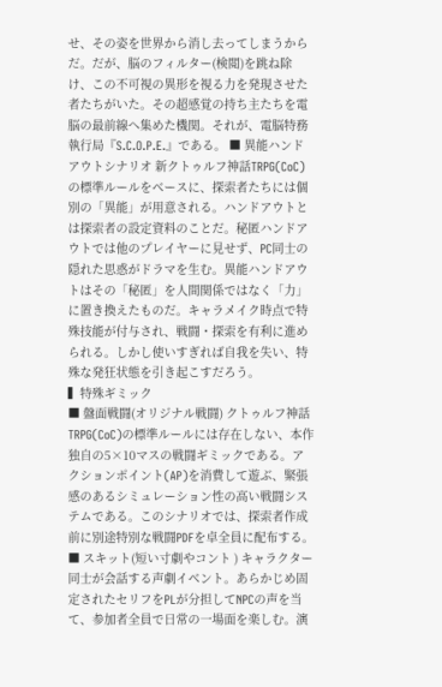せ、その姿を世界から消し去ってしまうからだ。だが、脳のフィルター(検閲)を跳ね除け、この不可視の異形を視る力を発現させた者たちがいた。その超感覚の持ち主たちを電脳の最前線へ集めた機関。それが、電脳特務執行局『S.C.O.P.E.』である。 ■ 異能ハンドアウトシナリオ 新クトゥルフ神話TRPG(CoC)の標準ルールをベースに、探索者たちには個別の「異能」が用意される。ハンドアウトとは探索者の設定資料のことだ。秘匿ハンドアウトでは他のプレイヤーに見せず、PC同士の隠れた思惑がドラマを生む。異能ハンドアウトはその「秘匿」を人間関係ではなく「力」に置き換えたものだ。キャラメイク時点で特殊技能が付与され、戦闘・探索を有利に進められる。しかし使いすぎれば自我を失い、特殊な発狂状態を引き起こすだろう。
▍特殊ギミック
■ 盤面戦闘(オリジナル戦闘) クトゥルフ神話TRPG(CoC)の標準ルールには存在しない、本作独自の5×10マスの戦闘ギミックである。アクションポイント(AP)を消費して遊ぶ、緊張感のあるシミュレーション性の高い戦闘システムである。このシナリオでは、探索者作成前に別途特別な戦闘PDFを卓全員に配布する。 ■ スキット(短い寸劇やコント ) キャラクター同士が会話する声劇イベント。あらかじめ固定されたセリフをPLが分担してNPCの声を当て、参加者全員で日常の一場面を楽しむ。演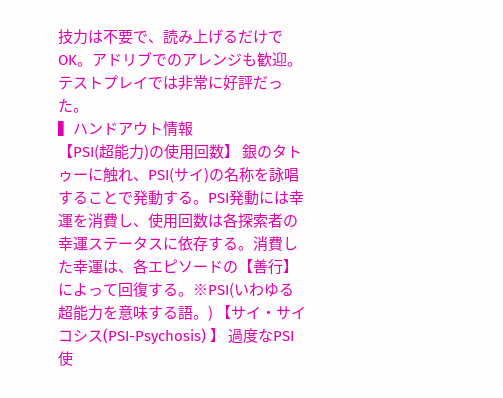技力は不要で、読み上げるだけでOK。アドリブでのアレンジも歓迎。テストプレイでは非常に好評だった。
▍ハンドアウト情報
【PSI(超能力)の使用回数】 銀のタトゥーに触れ、PSI(サイ)の名称を詠唱することで発動する。PSI発動には幸運を消費し、使用回数は各探索者の幸運ステータスに依存する。消費した幸運は、各エピソードの【善行】によって回復する。※PSI(いわゆる超能力を意味する語。) 【サイ・サイコシス(PSI-Psychosis) 】 過度なPSI使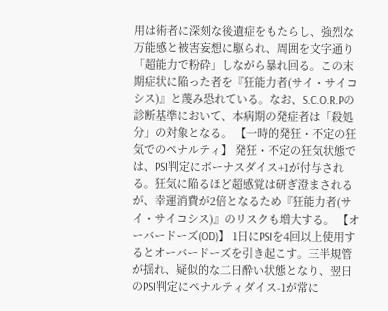用は術者に深刻な後遺症をもたらし、強烈な万能感と被害妄想に駆られ、周囲を文字通り「超能力で粉砕」しながら暴れ回る。この末期症状に陥った者を『狂能力者(サイ・サイコシス)』と蔑み恐れている。なお、S.C.O.R.Pの診断基準において、本病期の発症者は「殺処分」の対象となる。 【一時的発狂・不定の狂気でのペナルティ】 発狂・不定の狂気状態では、PSI判定にボーナスダイス+1が付与される。狂気に陥るほど超感覚は研ぎ澄まされるが、幸運消費が2倍となるため『狂能力者(サイ・サイコシス)』のリスクも増大する。 【オーバードーズ(OD)】 1日にPSIを4回以上使用するとオーバードーズを引き起こす。三半規管が揺れ、疑似的な二日酔い状態となり、翌日のPSI判定にペナルティダイス-1が常に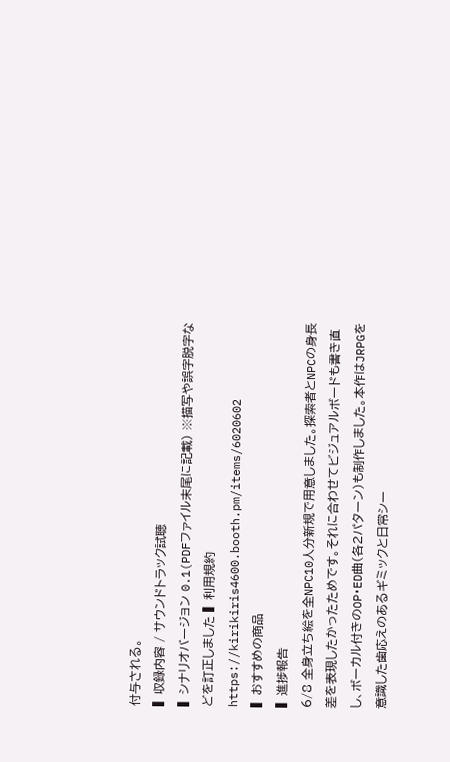付与される。
▍収録内容 / サウンドトラック試聴
▍シナリオバージョン 0.1(PDFファイル末尾に記載) ※描写や誤字脱字などを訂正しました ▍利用規約 https://kirikiris4600.booth.pm/items/6020602
▍おすすめの商品
▍進捗報告
6/8 全身立ち絵を全NPC10人分新規で用意しました。探索者とNPCの身長差を表現したかったためです。それに合わせてビジュアルボードも書き直し、ボーカル付きのOP・ED曲(各2パターン)も制作しました。本作はJRPGを意識した歯応えのあるギミックと日常シー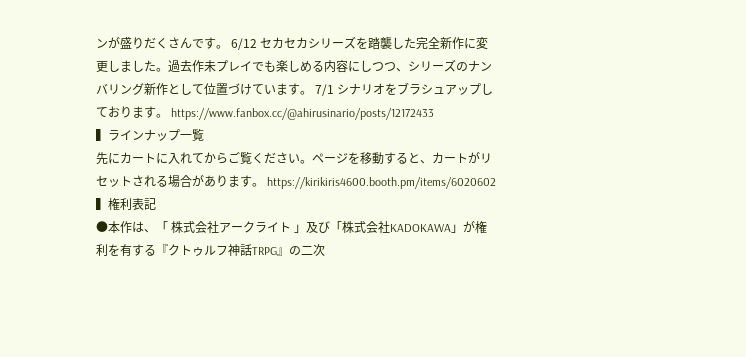ンが盛りだくさんです。 6/12 セカセカシリーズを踏襲した完全新作に変更しました。過去作未プレイでも楽しめる内容にしつつ、シリーズのナンバリング新作として位置づけています。 7/1 シナリオをブラシュアップしております。 https://www.fanbox.cc/@ahirusinario/posts/12172433
▍ラインナップ一覧
先にカートに入れてからご覧ください。ページを移動すると、カートがリセットされる場合があります。 https://kirikiris4600.booth.pm/items/6020602
▍権利表記
●本作は、「 株式会社アークライト 」及び「株式会社KADOKAWA」が権利を有する『クトゥルフ神話TRPG』の二次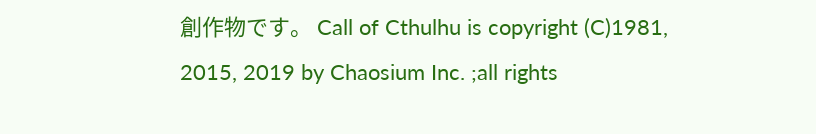創作物です。 Call of Cthulhu is copyright (C)1981, 2015, 2019 by Chaosium Inc. ;all rights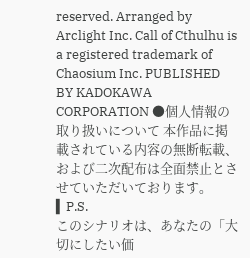reserved. Arranged by Arclight Inc. Call of Cthulhu is a registered trademark of Chaosium Inc. PUBLISHED BY KADOKAWA CORPORATION ●個人情報の取り扱いについて 本作品に掲載されている内容の無断転載、および二次配布は全面禁止とさせていただいております。
▍P.S.
このシナリオは、あなたの「大切にしたい価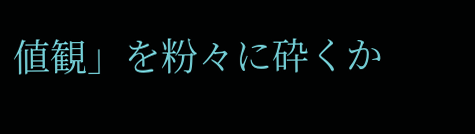値観」を粉々に砕くか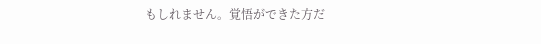もしれません。覚悟ができた方だ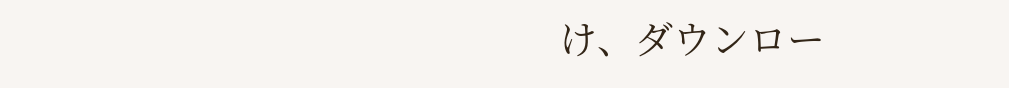け、ダウンロー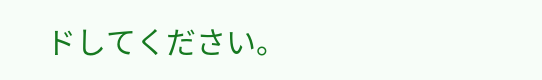ドしてください。